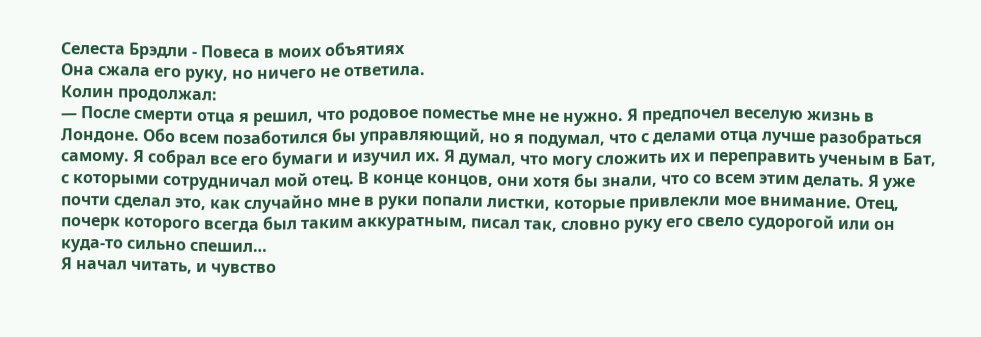Селеста Брэдли - Повеса в моих объятиях
Она сжала его руку, но ничего не ответила.
Колин продолжал:
— После смерти отца я решил, что родовое поместье мне не нужно. Я предпочел веселую жизнь в Лондоне. Обо всем позаботился бы управляющий, но я подумал, что с делами отца лучше разобраться самому. Я собрал все его бумаги и изучил их. Я думал, что могу сложить их и переправить ученым в Бат, с которыми сотрудничал мой отец. В конце концов, они хотя бы знали, что со всем этим делать. Я уже почти сделал это, как случайно мне в руки попали листки, которые привлекли мое внимание. Отец, почерк которого всегда был таким аккуратным, писал так, словно руку его свело судорогой или он куда-то сильно спешил…
Я начал читать, и чувство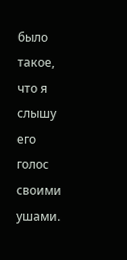было такое, что я слышу его голос своими ушами.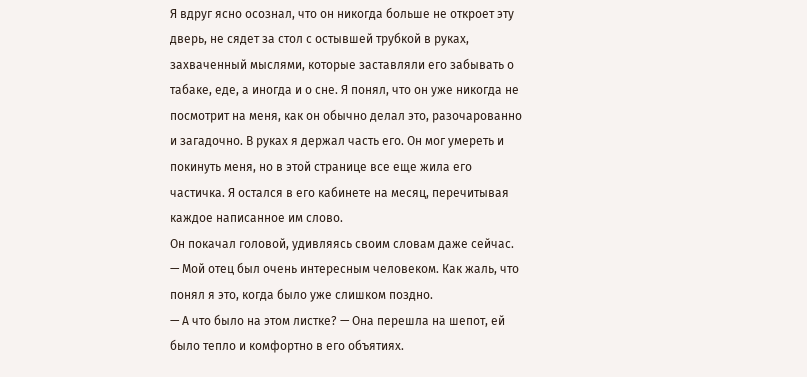Я вдруг ясно осознал, что он никогда больше не откроет эту дверь, не сядет за стол с остывшей трубкой в руках, захваченный мыслями, которые заставляли его забывать о табаке, еде, а иногда и о сне. Я понял, что он уже никогда не посмотрит на меня, как он обычно делал это, разочарованно и загадочно. В руках я держал часть его. Он мог умереть и покинуть меня, но в этой странице все еще жила его частичка. Я остался в его кабинете на месяц, перечитывая каждое написанное им слово.
Он покачал головой, удивляясь своим словам даже сейчас.
— Мой отец был очень интересным человеком. Как жаль, что понял я это, когда было уже слишком поздно.
— А что было на этом листке? — Она перешла на шепот, ей было тепло и комфортно в его объятиях.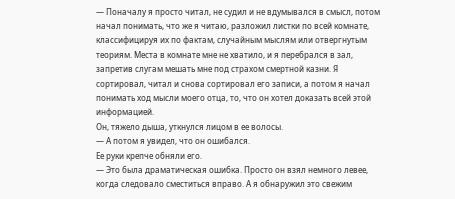— Поначалу я просто читал, не судил и не вдумывался в смысл, потом начал понимать, что же я читаю, разложил листки по всей комнате, классифицируя их по фактам, случайным мыслям или отвергнутым теориям. Места в комнате мне не хватило, и я перебрался в зал, запретив слугам мешать мне под страхом смертной казни. Я сортировал, читал и снова сортировал его записи, а потом я начал понимать ход мысли моего отца, то, что он хотел доказать всей этой информацией.
Он, тяжело дыша, уткнулся лицом в ее волосы.
— А потом я увидел, что он ошибался.
Ее руки крепче обняли его.
— Это была драматическая ошибка. Просто он взял немного левее, когда следовало сместиться вправо. А я обнаружил это свежим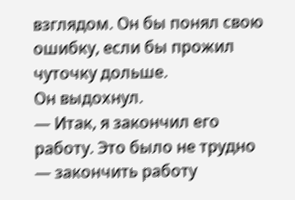взглядом. Он бы понял свою ошибку, если бы прожил чуточку дольше.
Он выдохнул.
— Итак, я закончил его работу. Это было не трудно — закончить работу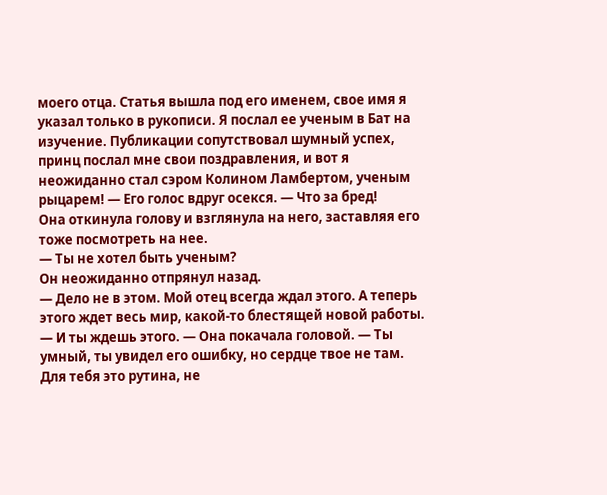моего отца. Статья вышла под его именем, свое имя я указал только в рукописи. Я послал ее ученым в Бат на изучение. Публикации сопутствовал шумный успех, принц послал мне свои поздравления, и вот я неожиданно стал сэром Колином Ламбертом, ученым рыцарем! — Его голос вдруг осекся. — Что за бред!
Она откинула голову и взглянула на него, заставляя его тоже посмотреть на нее.
— Ты не хотел быть ученым?
Он неожиданно отпрянул назад.
— Дело не в этом. Мой отец всегда ждал этого. А теперь этого ждет весь мир, какой-то блестящей новой работы.
— И ты ждешь этого. — Она покачала головой. — Ты умный, ты увидел его ошибку, но сердце твое не там. Для тебя это рутина, не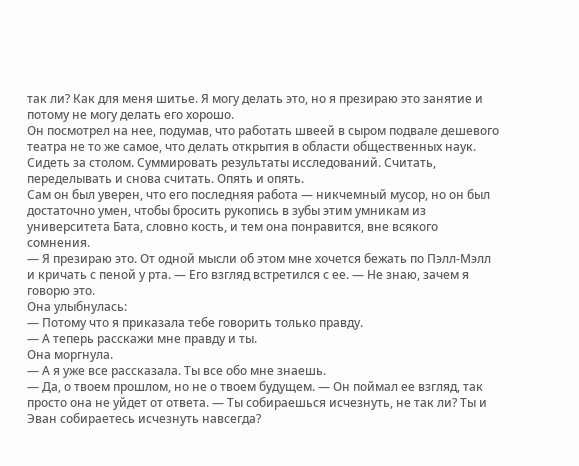так ли? Как для меня шитье. Я могу делать это, но я презираю это занятие и потому не могу делать его хорошо.
Он посмотрел на нее, подумав, что работать швеей в сыром подвале дешевого театра не то же самое, что делать открытия в области общественных наук.
Сидеть за столом. Суммировать результаты исследований. Считать, переделывать и снова считать. Опять и опять.
Сам он был уверен, что его последняя работа — никчемный мусор, но он был достаточно умен, чтобы бросить рукопись в зубы этим умникам из университета Бата, словно кость, и тем она понравится, вне всякого сомнения.
— Я презираю это. От одной мысли об этом мне хочется бежать по Пэлл-Мэлл и кричать с пеной у рта. — Его взгляд встретился с ее. — Не знаю, зачем я говорю это.
Она улыбнулась:
— Потому что я приказала тебе говорить только правду.
— А теперь расскажи мне правду и ты.
Она моргнула.
— А я уже все рассказала. Ты все обо мне знаешь.
— Да, о твоем прошлом, но не о твоем будущем. — Он поймал ее взгляд, так просто она не уйдет от ответа. — Ты собираешься исчезнуть, не так ли? Ты и Эван собираетесь исчезнуть навсегда?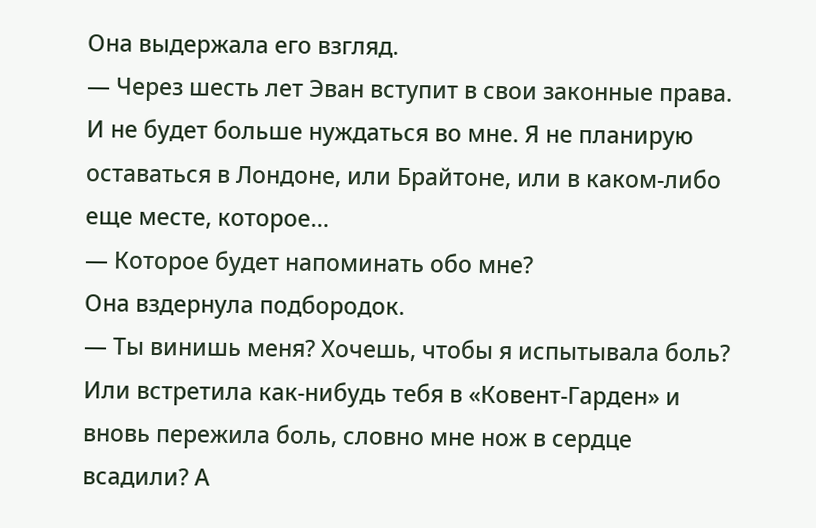Она выдержала его взгляд.
— Через шесть лет Эван вступит в свои законные права. И не будет больше нуждаться во мне. Я не планирую оставаться в Лондоне, или Брайтоне, или в каком-либо еще месте, которое…
— Которое будет напоминать обо мне?
Она вздернула подбородок.
— Ты винишь меня? Хочешь, чтобы я испытывала боль? Или встретила как-нибудь тебя в «Ковент-Гарден» и вновь пережила боль, словно мне нож в сердце всадили? А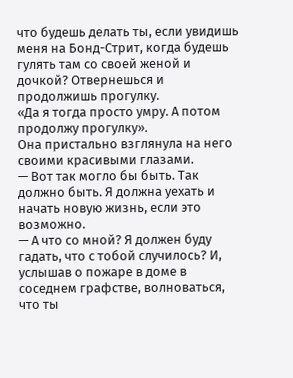что будешь делать ты, если увидишь меня на Бонд-Стрит, когда будешь гулять там со своей женой и дочкой? Отвернешься и продолжишь прогулку.
«Да я тогда просто умру. А потом продолжу прогулку».
Она пристально взглянула на него своими красивыми глазами.
— Вот так могло бы быть. Так должно быть. Я должна уехать и начать новую жизнь, если это возможно.
— А что со мной? Я должен буду гадать, что с тобой случилось? И, услышав о пожаре в доме в соседнем графстве, волноваться, что ты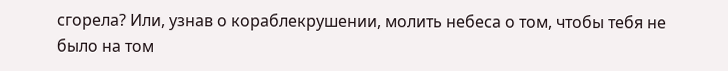сгорела? Или, узнав о кораблекрушении, молить небеса о том, чтобы тебя не было на том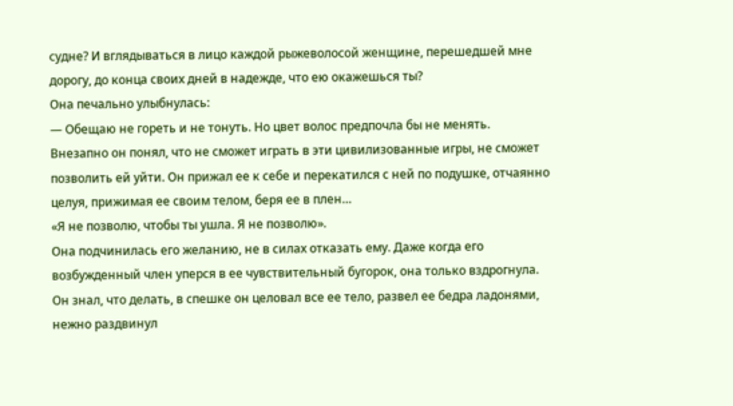судне? И вглядываться в лицо каждой рыжеволосой женщине, перешедшей мне дорогу, до конца своих дней в надежде, что ею окажешься ты?
Она печально улыбнулась:
— Обещаю не гореть и не тонуть. Но цвет волос предпочла бы не менять.
Внезапно он понял, что не сможет играть в эти цивилизованные игры, не сможет позволить ей уйти. Он прижал ее к себе и перекатился с ней по подушке, отчаянно целуя, прижимая ее своим телом, беря ее в плен…
«Я не позволю, чтобы ты ушла. Я не позволю».
Она подчинилась его желанию, не в силах отказать ему. Даже когда его возбужденный член уперся в ее чувствительный бугорок, она только вздрогнула.
Он знал, что делать, в спешке он целовал все ее тело, развел ее бедра ладонями, нежно раздвинул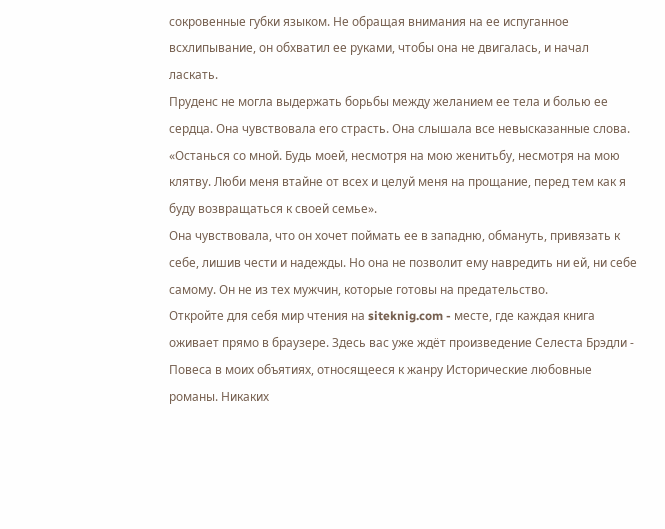сокровенные губки языком. Не обращая внимания на ее испуганное всхлипывание, он обхватил ее руками, чтобы она не двигалась, и начал ласкать.
Пруденс не могла выдержать борьбы между желанием ее тела и болью ее сердца. Она чувствовала его страсть. Она слышала все невысказанные слова.
«Останься со мной. Будь моей, несмотря на мою женитьбу, несмотря на мою клятву. Люби меня втайне от всех и целуй меня на прощание, перед тем как я буду возвращаться к своей семье».
Она чувствовала, что он хочет поймать ее в западню, обмануть, привязать к себе, лишив чести и надежды. Но она не позволит ему навредить ни ей, ни себе самому. Он не из тех мужчин, которые готовы на предательство.
Откройте для себя мир чтения на siteknig.com - месте, где каждая книга оживает прямо в браузере. Здесь вас уже ждёт произведение Селеста Брэдли - Повеса в моих объятиях, относящееся к жанру Исторические любовные романы. Никаких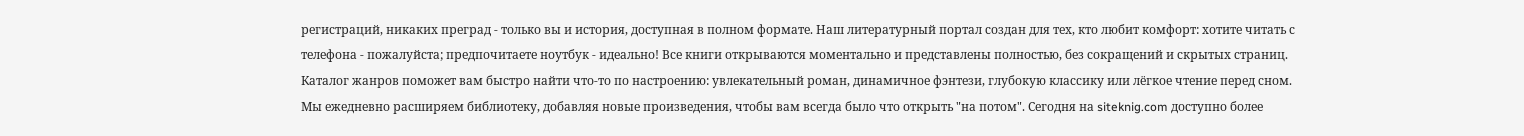регистраций, никаких преград - только вы и история, доступная в полном формате. Наш литературный портал создан для тех, кто любит комфорт: хотите читать с телефона - пожалуйста; предпочитаете ноутбук - идеально! Все книги открываются моментально и представлены полностью, без сокращений и скрытых страниц. Каталог жанров поможет вам быстро найти что-то по настроению: увлекательный роман, динамичное фэнтези, глубокую классику или лёгкое чтение перед сном. Мы ежедневно расширяем библиотеку, добавляя новые произведения, чтобы вам всегда было что открыть "на потом". Сегодня на siteknig.com доступно более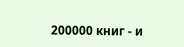200000 книг - и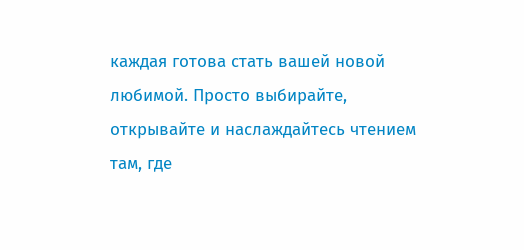каждая готова стать вашей новой любимой. Просто выбирайте, открывайте и наслаждайтесь чтением там, где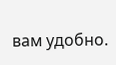вам удобно.